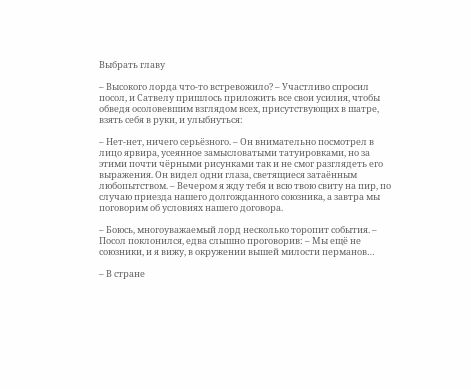Выбрать главу

– Высокого лорда что-то встревожило? – Участливо спросил посол, и Сатвелу пришлось приложить все свои усилия, чтобы обведя осоловевшим взглядом всех, присутствующих в шатре, взять себя в руки, и улыбнуться:

– Нет-нет, ничего серьёзного. – Он внимательно посмотрел в лицо ярвира, усеянное замысловатыми татуировками, но за этими почти чёрными рисунками так и не смог разглядеть его выражения. Он видел одни глаза, светящиеся затаённым любопытством. – Вечером я жду тебя и всю твою свиту на пир, по случаю приезда нашего долгожданного союзника, а завтра мы поговорим об условиях нашего договора.

– Боюсь, многоуважаемый лорд несколько торопит события. – Посол поклонился, едва слышно проговорив: – Мы ещё не союзники, и я вижу, в окружении вышей милости перманов…

– В стране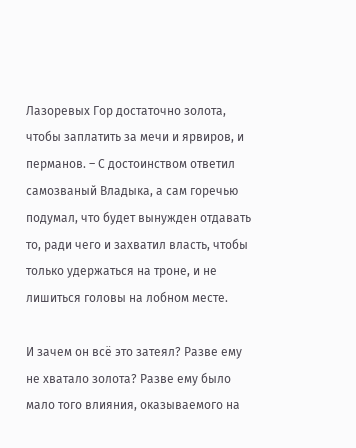Лазоревых Гор достаточно золота, чтобы заплатить за мечи и ярвиров, и перманов. – С достоинством ответил самозваный Владыка, а сам горечью подумал, что будет вынужден отдавать то, ради чего и захватил власть, чтобы только удержаться на троне, и не лишиться головы на лобном месте.

И зачем он всё это затеял? Разве ему не хватало золота? Разве ему было мало того влияния, оказываемого на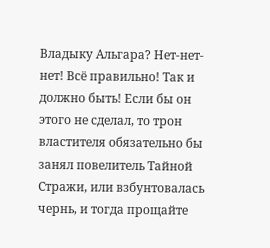Владыку Альгара? Нет-нет-нет! Всё правильно! Так и должно быть! Если бы он этого не сделал, то трон властителя обязательно бы занял повелитель Тайной Стражи, или взбунтовалась чернь, и тогда прощайте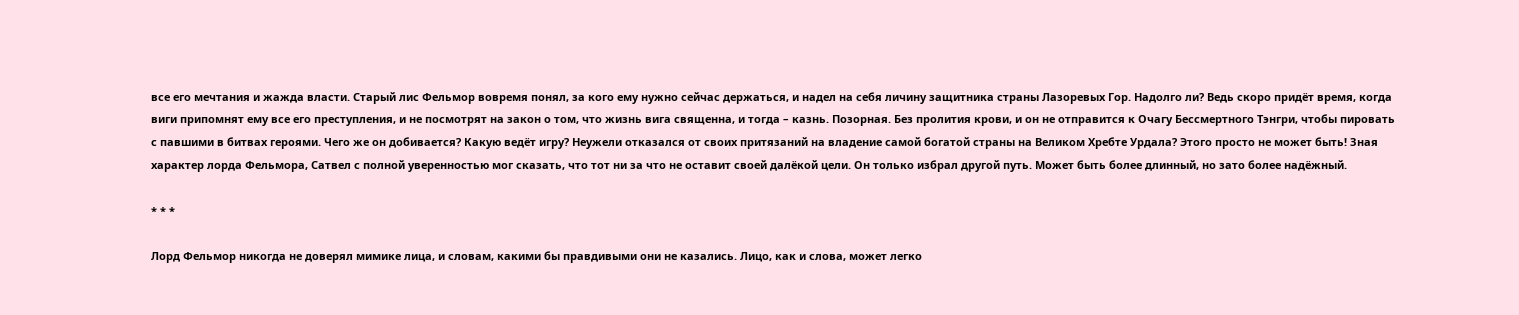все его мечтания и жажда власти. Старый лис Фельмор вовремя понял, за кого ему нужно сейчас держаться, и надел на себя личину защитника страны Лазоревых Гор. Надолго ли? Ведь скоро придёт время, когда виги припомнят ему все его преступления, и не посмотрят на закон о том, что жизнь вига священна, и тогда – казнь. Позорная. Без пролития крови, и он не отправится к Очагу Бессмертного Тэнгри, чтобы пировать с павшими в битвах героями. Чего же он добивается? Какую ведёт игру? Неужели отказался от своих притязаний на владение самой богатой страны на Великом Хребте Урдала? Этого просто не может быть! Зная характер лорда Фельмора, Сатвел с полной уверенностью мог сказать, что тот ни за что не оставит своей далёкой цели. Он только избрал другой путь. Может быть более длинный, но зато более надёжный.

* * *

Лорд Фельмор никогда не доверял мимике лица, и словам, какими бы правдивыми они не казались. Лицо, как и слова, может легко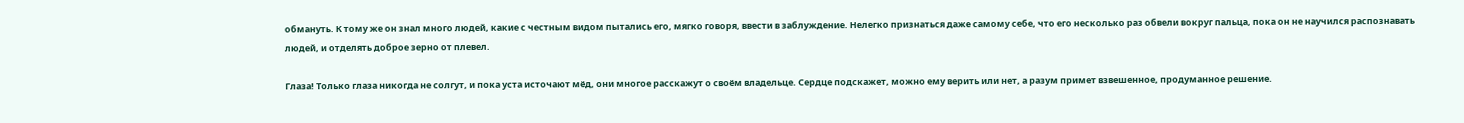обмануть. К тому же он знал много людей, какие с честным видом пытались его, мягко говоря, ввести в заблуждение. Нелегко признаться даже самому себе, что его несколько раз обвели вокруг пальца, пока он не научился распознавать людей, и отделять доброе зерно от плевел.

Глаза! Только глаза никогда не солгут, и пока уста источают мёд, они многое расскажут о своём владельце. Сердце подскажет, можно ему верить или нет, а разум примет взвешенное, продуманное решение.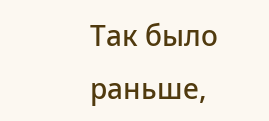Так было раньше,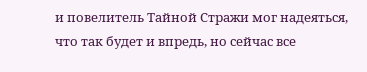и повелитель Тайной Стражи мог надеяться, что так будет и впредь, но сейчас все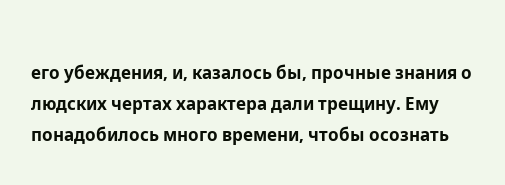его убеждения, и, казалось бы, прочные знания о людских чертах характера дали трещину. Ему понадобилось много времени, чтобы осознать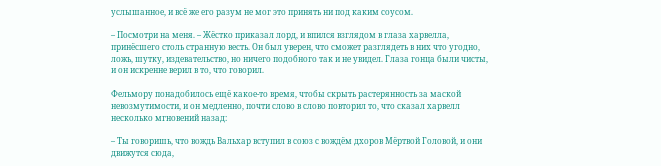услышанное, и всё же его разум не мог это принять ни под каким соусом.

– Посмотри на меня. – Жёстко приказал лорд, и впился взглядом в глаза харвелла, принёсшего столь странную весть. Он был уверен, что сможет разглядеть в них что угодно, ложь, шутку, издевательство, но ничего подобного так и не увидел. Глаза гонца были чисты, и он искренне верил в то, что говорил.

Фельмору понадобилось ещё какое-то время, чтобы скрыть растерянность за маской невозмутимости, и он медленно, почти слово в слово повторил то, что сказал харвелл несколько мгновений назад:

– Ты говоришь, что вождь Вальхар вступил в союз с вождём дхоров Мёртвой Головой, и они движутся сюда,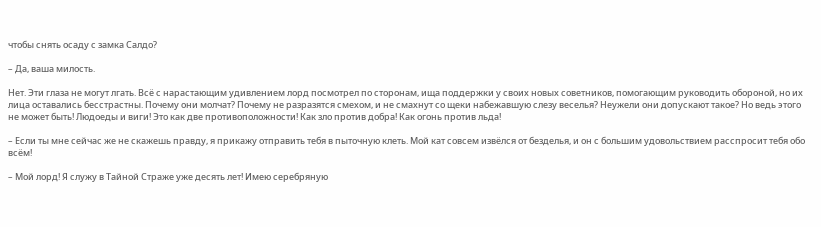чтобы снять осаду с замка Салдо?

– Да, ваша милость.

Нет. Эти глаза не могут лгать. Всё с нарастающим удивлением лорд посмотрел по сторонам, ища поддержки у своих новых советников, помогающим руководить обороной, но их лица оставались бесстрастны. Почему они молчат? Почему не разразятся смехом, и не смахнут со щеки набежавшую слезу веселья? Неужели они допускают такое? Но ведь этого не может быть! Людоеды и виги! Это как две противоположности! Как зло против добра! Как огонь против льда!

– Если ты мне сейчас же не скажешь правду, я прикажу отправить тебя в пыточную клеть. Мой кат совсем извёлся от безделья, и он с большим удовольствием расспросит тебя обо всём!

– Мой лорд! Я служу в Тайной Страже уже десять лет! Имею серебряную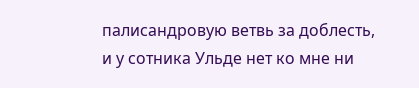палисандровую ветвь за доблесть, и у сотника Ульде нет ко мне ни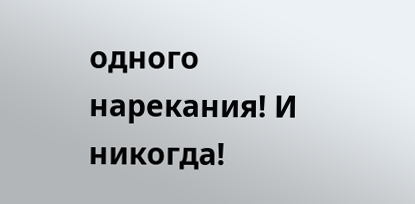одного нарекания! И никогда!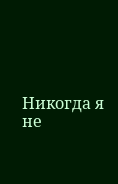Никогда я не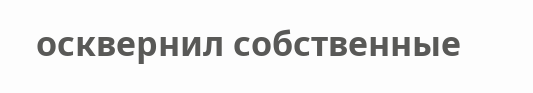осквернил собственные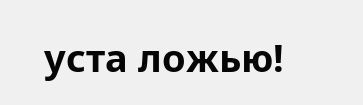уста ложью!